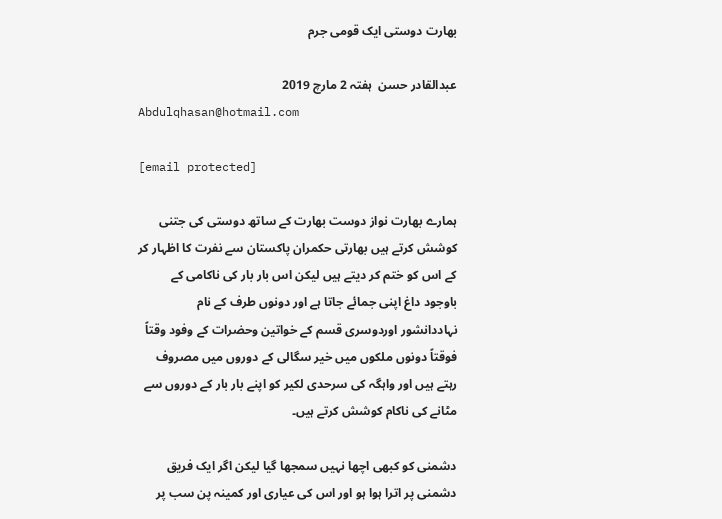بھارت دوستی ایک قومی جرم

عبدالقادر حسن  ہفتہ 2 مارچ 2019
Abdulqhasan@hotmail.com

[email protected]

ہمارے بھارت نواز دوست بھارت کے ساتھ دوستی کی جتنی کوشش کرتے ہیں بھارتی حکمران پاکستان سے نفرت کا اظہار کر کے اس کو ختم کر دیتے ہیں لیکن اس بار بار کی ناکامی کے باوجود داغ اپنی جمائے جاتا ہے اور دونوں طرف کے نام نہاددانشور اوردوسری قسم کے خواتین وحضرات کے وفود وقتاً فوقتاً دونوں ملکوں میں خیر سگالی کے دوروں میں مصروف رہتے ہیں اور واہگہ کی سرحدی لکیر کو اپنے بار بار کے دوروں سے مٹانے کی ناکام کوشش کرتے ہیں۔

دشمنی کو کبھی اچھا نہیں سمجھا گیا لیکن اگر ایک فریق دشمنی پر اترا ہوا ہو اور اس کی عیاری اور کمینہ پن سب پر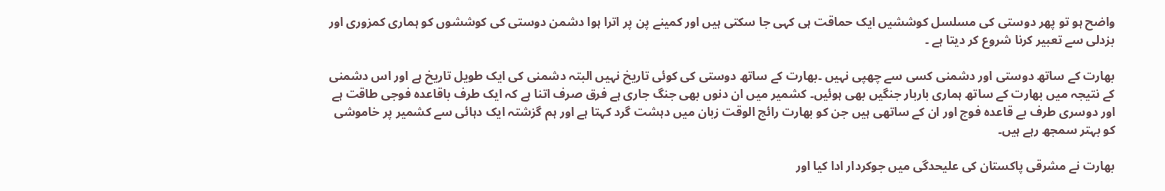واضح ہو تو پھر دوستی کی مسلسل کوششیں ایک حماقت ہی کہی جا سکتی ہیں اور کمینے پن پر اترا ہوا دشمن دوستی کی کوششوں کو ہماری کمزوری اور بزدلی سے تعبیر کرنا شروع کر دیتا ہے ۔

بھارت کے ساتھ دوستی اور دشمنی کسی سے چھپی نہیں ۔بھارت کے ساتھ دوستی کی کوئی تاریخ نہیں البتہ دشمنی کی ایک طویل تاریخ ہے اور اس دشمنی کے نتیجہ میں بھارت کے ساتھ ہماری باربار جنگیں بھی ہوئیں۔ کشمیر میں ان دنوں بھی جنگ جاری ہے فرق صرف اتنا ہے کہ ایک طرف باقاعدہ فوجی طاقت ہے اور دوسری طرف بے قاعدہ فوج اور ان کے ساتھی ہیں جن کو بھارت رائج الوقت زبان میں دہشت گرد کہتا ہے اور ہم گزشتہ ایک دہائی سے کشمیر پر خاموشی کو بہتر سمجھ رہے ہیں۔

بھارت نے مشرقی پاکستان کی علیحدگی میں جوکردار ادا کیا اور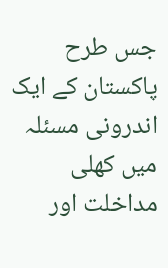جس طرح پاکستان کے ایک اندرونی مسئلہ میں کھلی مداخلت اور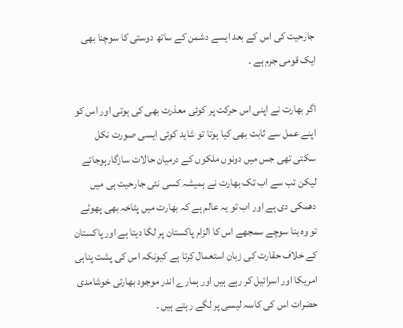جارحیت کی اس کے بعد ایسے دشمن کے ساتھ دوستی کا سوچنا بھی ایک قومی جرم ہے ۔

اگر بھارت نے اپنی اس حرکت پر کوئی معذرت بھی کی ہوتی اور اس کو اپنے عمل سے ثابت بھی کیا ہوتا تو شاید کوئی ایسی صورت نکل سکتی تھی جس میں دونوں ملکوں کے درمیان حالات سازگارہوجاتے لیکن تب سے اب تک بھارت نے ہمیشہ کسی نئی جارحیت ہی میں دھمکی دی ہے اور اب تو یہ عالم ہے کہ بھارت میں پٹاخہ بھی پھوٹے تو وہ بنا سوچے سمجھے اس کا الزام پاکستان پر لگا دیتا ہے اور پاکستان کے خلاف حقارت کی زبان استعمال کرتا ہے کیونکہ اس کی پشت پناہی امریکا اور اسرائیل کر رہے ہیں اور ہمارے اندر موجود بھارتی خوشامدی حضرات اس کی کاسہ لیسی پر لگے رہتے ہیں ۔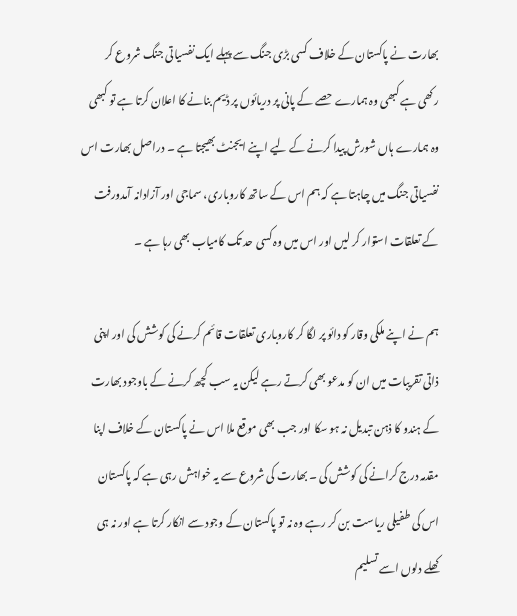بھارت نے پاکستان کے خلاف کسی بڑی جنگ سے پہلے ایک نفسیاتی جنگ شروع کر رکھی ہے کبھی وہ ہمارے حصے کے پانی پر دریائوں پر ڈیم بنانے کا اعلان کرتا ہے تو کبھی وہ ہمارے ہاں شورش پیدا کرنے کے لیے اپنے ایجنٹ بھیجتا ہے ۔ دراصل بھارت اس نفسیاتی جنگ میں چاہتا ہے کہ ہم اس کے ساتھ کاروباری، سماجی اور آزادانہ آمدورفت کے تعلقات استوار کر لیں اور اس میں وہ کسی حد تک کامیاب بھی رہا ہے ۔

ہم نے اپنے ملکی وقار کو دائو پر لگا کر کاروباری تعلقات قائم کرنے کی کوشش کی اور اپنی ذاتی تقریبات میں ان کو مدعو بھی کرتے رہے لیکن یہ سب کچھ کرنے کے باوجود بھارت کے ہندو کا ذہن تبدیل نہ ہو سکا اور جب بھی موقع ملا اس نے پاکستان کے خلاف اپنا مقدمہ درج کرانے کی کوشش کی ۔ بھارت کی شروع سے یہ خواہش رہی ہے کہ پاکستان اس کی طفیلی ریاست بن کر رہے وہ نہ تو پاکستان کے وجود سے انکار کرتا ہے اور نہ ہی کھلے دلوں اسے تسلیم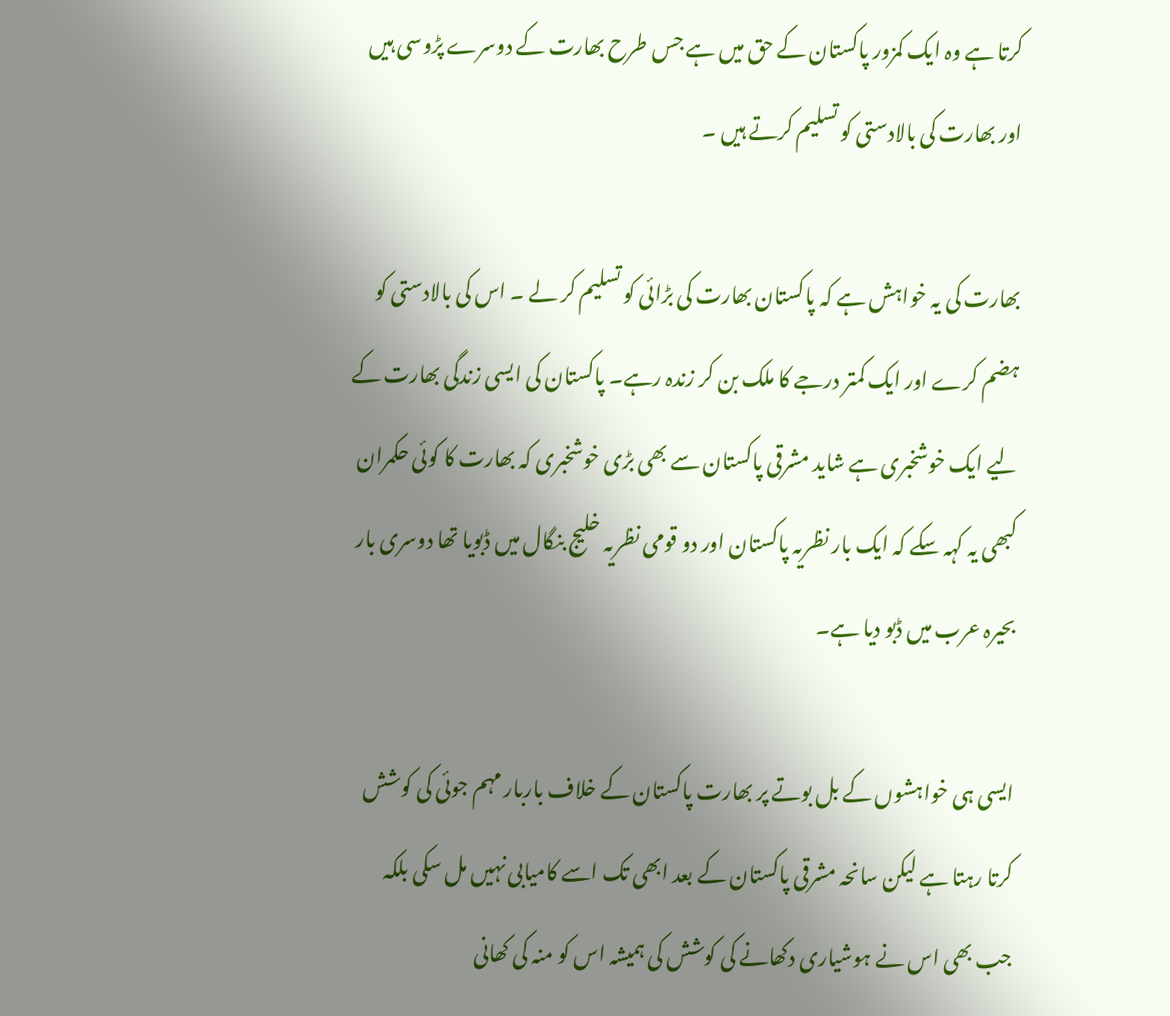کرتا ہے وہ ایک کمزور پاکستان کے حق میں ہے جس طرح بھارت کے دوسرے پڑوسی ہیں اور بھارت کی بالادستی کو تسلیم کرتے ہیں ۔

بھارت کی یہ خواہش ہے کہ پاکستان بھارت کی بڑائی کو تسلیم کر لے ۔ اس کی بالادستی کو ہضم کرے اور ایک کمتر درجے کا ملک بن کر زندہ رہے۔ پاکستان کی ایسی زندگی بھارت کے لیے ایک خوشخبری ہے شاید مشرقی پاکستان سے بھی بڑی خوشخبری کہ بھارت کا کوئی حکمران کبھی یہ کہہ سکے کہ ایک بار نظریہ پاکستان اور دو قومی نظریہ خلیج بنگال میں ڈبویا تھا دوسری بار بحیرہ عرب میں ڈبو دیا ہے۔

ایسی ہی خواہشوں کے بل بوتے پر بھارت پاکستان کے خلاف باربار مہم جوئی کی کوشش کرتا رہتا ہے لیکن سانحہ مشرقی پاکستان کے بعد ابھی تک اسے کامیابی نہیں مل سکی بلکہ جب بھی اس نے ہوشیاری دکھانے کی کوشش کی ہمیشہ اس کو منہ کی کھانی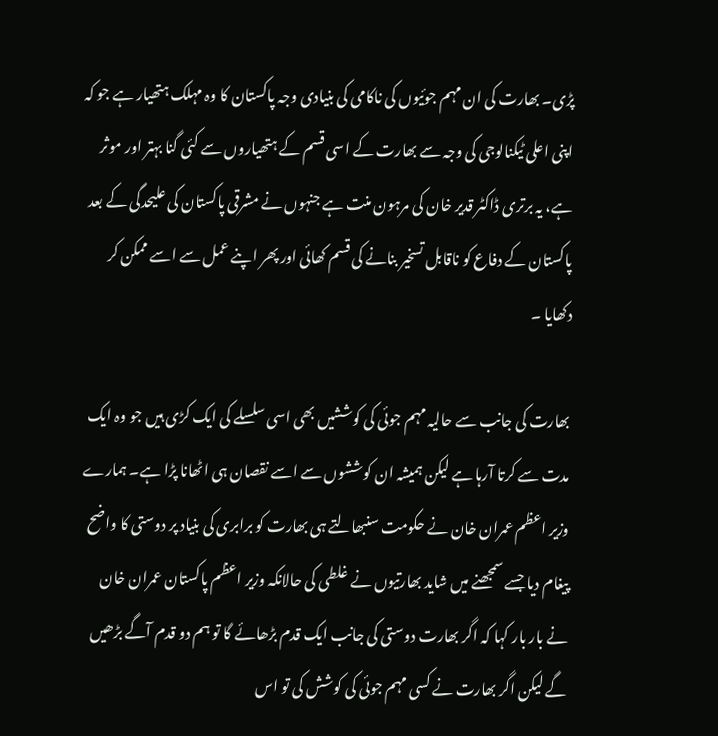پڑی۔ بھارت کی ان مہم جوئیوں کی ناکامی کی بنیادی وجہ پاکستان کا وہ مہلک ہتھیار ہے جو کہ اپنی اعلی ٹیکنالوجی کی وجہ سے بھارت کے اسی قسم کے ہتھیاروں سے کئی گنا بہتر اور موثر ہے، یہ برتری ڈاکٹر قدیر خان کی مرہون منت ہے جنہوں نے مشرقی پاکستان کی علیحدگی کے بعد پاکستان کے دفاع کو ناقابل تسخیر بنانے کی قسم کھائی اور پھر اپنے عمل سے اسے ممکن کر دکھایا ۔

بھارت کی جانب سے حالیہ مہم جوئی کی کوششیں بھی اسی سلسلے کی ایک کڑی ہیں جو وہ ایک مدت سے کرتا آرہا ہے لیکن ہمیشہ ان کوششوں سے اسے نقصان ہی اٹھانا پڑا ہے۔ ہمارے وزیر اعظم عمران خان نے حکومت سنبھالتے ہی بھارت کو برابری کی بنیاد پر دوستی کا واضح پیغام دیا جسے سمجھنے میں شاید بھارتیوں نے غلطی کی حالانکہ وزیر اعظم پاکستان عمران خان نے بار بار کہا کہ اگر بھارت دوستی کی جانب ایک قدم بڑھائے گا تو ہم دو قدم آگے بڑھیں گے لیکن اگر بھارت نے کسی مہم جوئی کی کوشش کی تو اس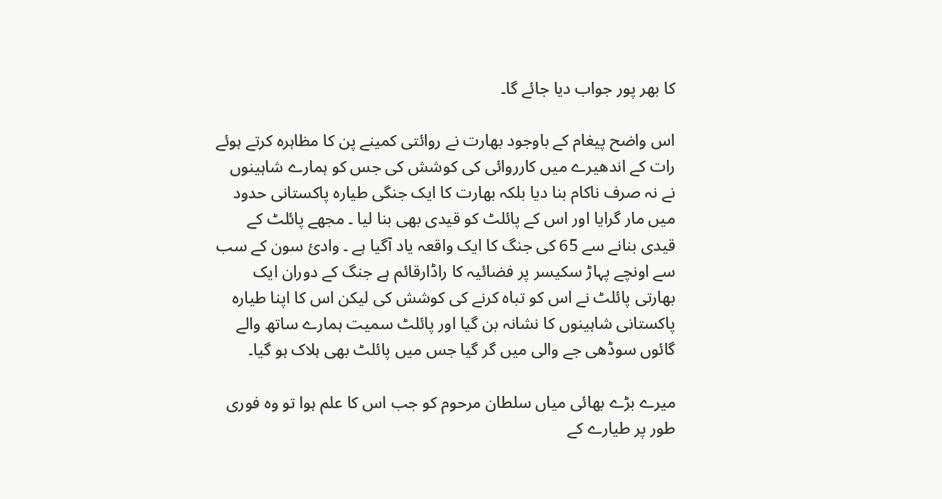کا بھر پور جواب دیا جائے گا۔

اس واضح پیغام کے باوجود بھارت نے روائتی کمینے پن کا مظاہرہ کرتے ہوئے رات کے اندھیرے میں کارروائی کی کوشش کی جس کو ہمارے شاہینوں نے نہ صرف ناکام بنا دیا بلکہ بھارت کا ایک جنگی طیارہ پاکستانی حدود میں مار گرایا اور اس کے پائلٹ کو قیدی بھی بنا لیا ۔ مجھے پائلٹ کے قیدی بنانے سے 65 کی جنگ کا ایک واقعہ یاد آگیا ہے ۔ وادیٔ سون کے سب سے اونچے پہاڑ سکیسر پر فضائیہ کا راڈارقائم ہے جنگ کے دوران ایک بھارتی پائلٹ نے اس کو تباہ کرنے کی کوشش کی لیکن اس کا اپنا طیارہ پاکستانی شاہینوں کا نشانہ بن گیا اور پائلٹ سمیت ہمارے ساتھ والے گائوں سوڈھی جے والی میں گر گیا جس میں پائلٹ بھی ہلاک ہو گیا۔

میرے بڑے بھائی میاں سلطان مرحوم کو جب اس کا علم ہوا تو وہ فوری طور پر طیارے کے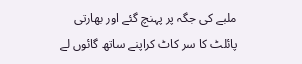ملبے کی جگہ پر پہنچ گئے اور بھارتی پائلٹ کا سر کاٹ کراپنے ساتھ گائوں لے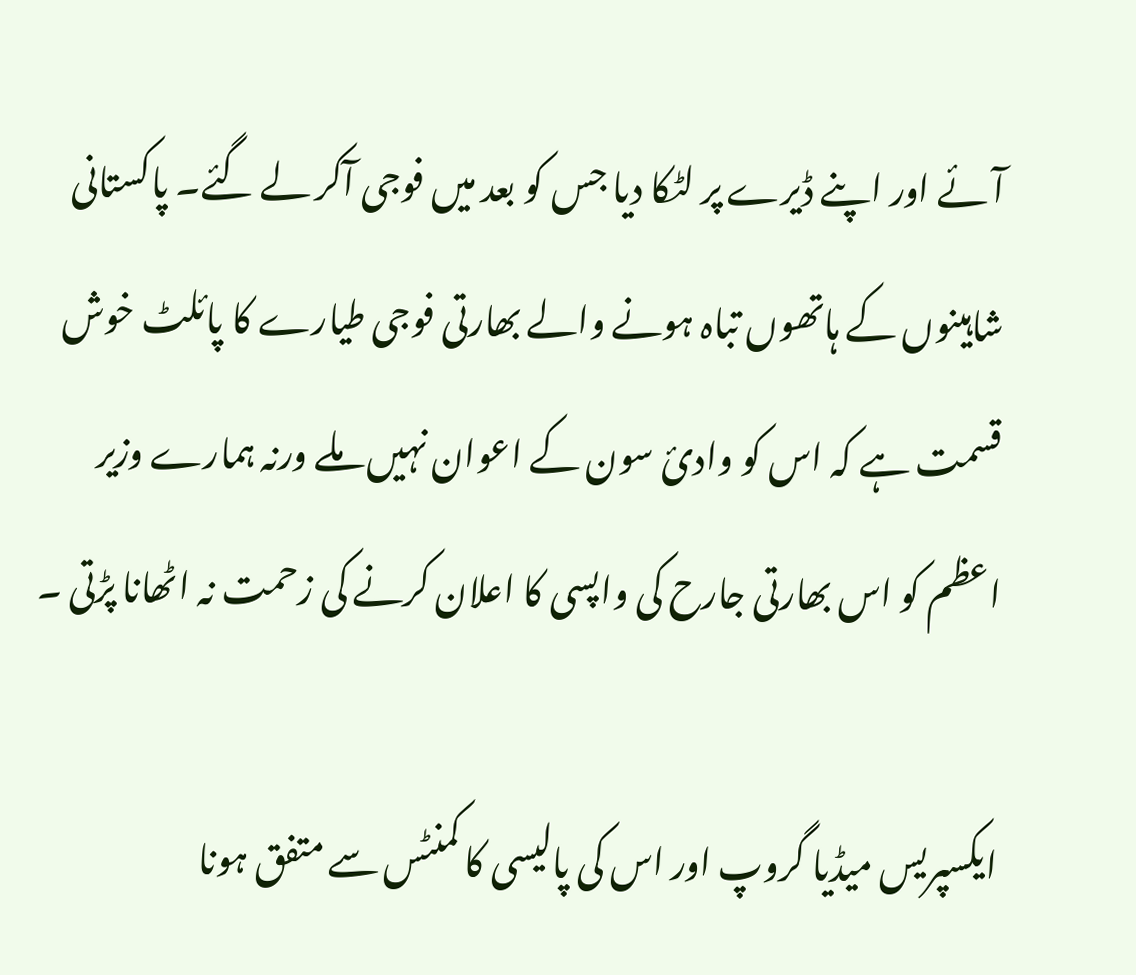آئے اور اپنے ڈیرے پر لٹکا دیا جس کو بعد میں فوجی آکر لے گئے۔ پاکستانی شاہینوں کے ہاتھوں تباہ ہونے والے بھارتی فوجی طیارے کا پائلٹ خوش قسمت ہے کہ اس کو وادیٔ سون کے اعوان نہیں ملے ورنہ ہمارے وزیر اعظم کو اس بھارتی جارح کی واپسی کا اعلان کرنے کی زحمت نہ اٹھانا پڑتی ۔

ایکسپریس میڈیا گروپ اور اس کی پالیسی کا کمنٹس سے متفق ہونا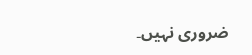ضروری نہیں۔